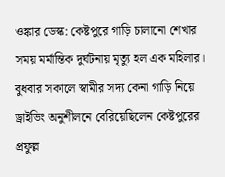ওঙ্কার ডেস্ক: কেষ্টপুরে গাড়ি চালানো শেখার সময় মর্মান্তিক দুর্ঘটনায় মৃত্যু হল এক মহিলার। বুধবার সকালে স্বামীর সদ্য কেনা গাড়ি নিয়ে ড্রাইভিং অনুশীলনে বেরিয়েছিলেন কেষ্টপুরের প্রফুল্ল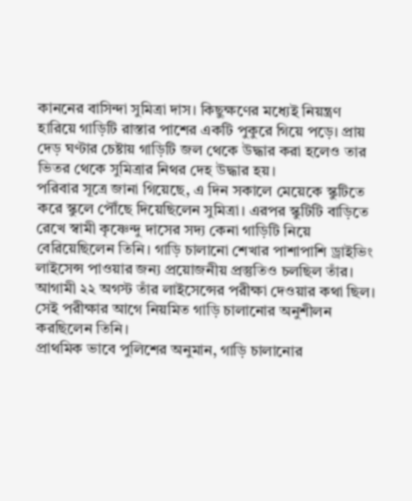কাননের বাসিন্দা সুমিত্রা দাস। কিছুক্ষণের মধ্যেই নিয়ন্ত্রণ হারিয়ে গাড়িটি রাস্তার পাশের একটি পুকুরে গিয়ে পড়ে। প্রায় দেড় ঘণ্টার চেষ্টায় গাড়িটি জল থেকে উদ্ধার করা হলেও তার ভিতর থেকে সুমিত্রার নিথর দেহ উদ্ধার হয়।
পরিবার সূত্রে জানা গিয়েছে, এ দিন সকালে মেয়েকে স্কুটিতে করে স্কুলে পৌঁছে দিয়েছিলেন সুমিত্রা। এরপর স্কুটিটি বাড়িতে রেখে স্বামী কৃষ্ণেন্দু দাসের সদ্য কেনা গাড়িটি নিয়ে বেরিয়েছিলেন তিনি। গাড়ি চালানো শেখার পাশাপাশি ড্রাইভিং লাইসেন্স পাওয়ার জন্য প্রয়োজনীয় প্রস্তুতিও চলছিল তাঁর। আগামী ২২ অগস্ট তাঁর লাইসেন্সের পরীক্ষা দেওয়ার কথা ছিল। সেই পরীক্ষার আগে নিয়মিত গাড়ি চালানোর অনুশীলন করছিলেন তিনি।
প্রাথমিক ভাবে পুলিশের অনুমান, গাড়ি চালানোর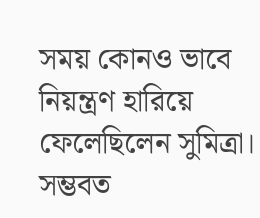সময় কোনও ভাবে নিয়ন্ত্রণ হারিয়ে ফেলেছিলেন সুমিত্রা। সম্ভবত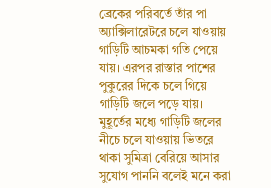ব্রেকের পরিবর্তে তাঁর পা অ্যাক্সিলারেটরে চলে যাওয়ায় গাড়িটি আচমকা গতি পেয়ে যায়। এরপর রাস্তার পাশের পুকুরের দিকে চলে গিয়ে গাড়িটি জলে পড়ে যায়। মুহূর্তের মধ্যে গাড়িটি জলের নীচে চলে যাওয়ায় ভিতরে থাকা সুমিত্রা বেরিয়ে আসার সুযোগ পাননি বলেই মনে করা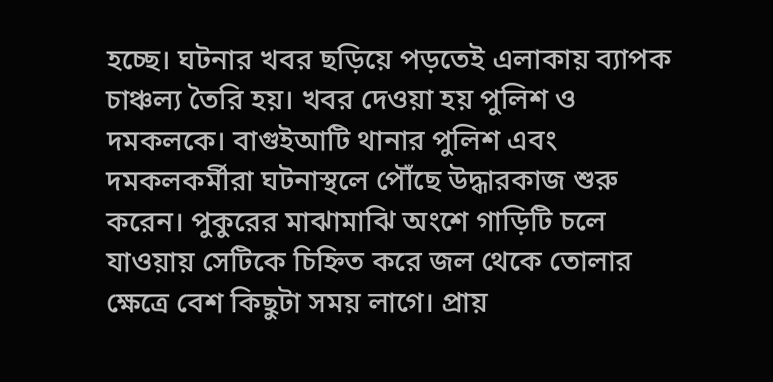হচ্ছে। ঘটনার খবর ছড়িয়ে পড়তেই এলাকায় ব্যাপক চাঞ্চল্য তৈরি হয়। খবর দেওয়া হয় পুলিশ ও দমকলকে। বাগুইআটি থানার পুলিশ এবং দমকলকর্মীরা ঘটনাস্থলে পৌঁছে উদ্ধারকাজ শুরু করেন। পুকুরের মাঝামাঝি অংশে গাড়িটি চলে যাওয়ায় সেটিকে চিহ্নিত করে জল থেকে তোলার ক্ষেত্রে বেশ কিছুটা সময় লাগে। প্রায়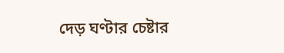দেড় ঘণ্টার চেষ্টার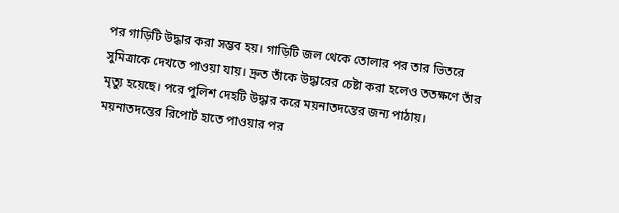পর গাড়িটি উদ্ধার করা সম্ভব হয়। গাড়িটি জল থেকে তোলার পর তার ভিতরে সুমিত্রাকে দেখতে পাওয়া যায়। দ্রুত তাঁকে উদ্ধারের চেষ্টা করা হলেও ততক্ষণে তাঁর মৃত্যু হয়েছে। পরে পুলিশ দেহটি উদ্ধার করে ময়নাতদন্তের জন্য পাঠায়। ময়নাতদন্তের রিপোর্ট হাতে পাওয়ার পর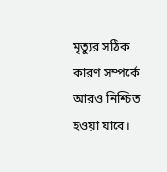মৃত্যুর সঠিক কারণ সম্পর্কে আরও নিশ্চিত হওয়া যাবে।